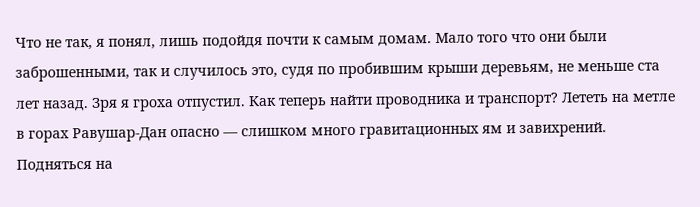Что не так, я понял, лишь подойдя почти к самым домам. Мало того что они были заброшенными, так и случилось это, судя по пробившим крыши деревьям, не меньше ста лет назад. Зря я гроха отпустил. Как теперь найти проводника и транспорт? Лететь на метле в горах Равушар-Дан опасно — слишком много гравитационных ям и завихрений. Подняться на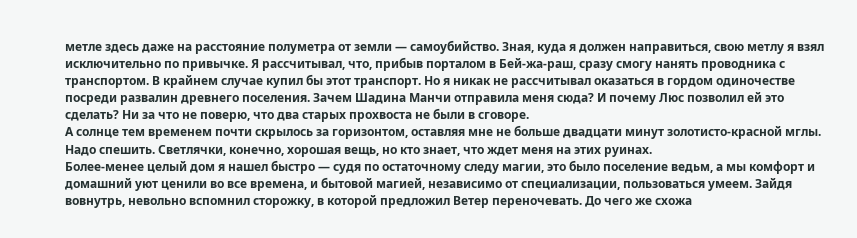метле здесь даже на расстояние полуметра от земли — самоубийство. Зная, куда я должен направиться, свою метлу я взял исключительно по привычке. Я рассчитывал, что, прибыв порталом в Бей-жа-раш, сразу смогу нанять проводника с транспортом. В крайнем случае купил бы этот транспорт. Но я никак не рассчитывал оказаться в гордом одиночестве посреди развалин древнего поселения. Зачем Шадина Манчи отправила меня сюда? И почему Люс позволил ей это сделать? Ни за что не поверю, что два старых прохвоста не были в сговоре.
А солнце тем временем почти скрылось за горизонтом, оставляя мне не больше двадцати минут золотисто-красной мглы. Надо спешить. Светлячки, конечно, хорошая вещь, но кто знает, что ждет меня на этих руинах.
Более-менее целый дом я нашел быстро — судя по остаточному следу магии, это было поселение ведьм, а мы комфорт и домашний уют ценили во все времена, и бытовой магией, независимо от специализации, пользоваться умеем. Зайдя вовнутрь, невольно вспомнил сторожку, в которой предложил Ветер переночевать. До чего же схожа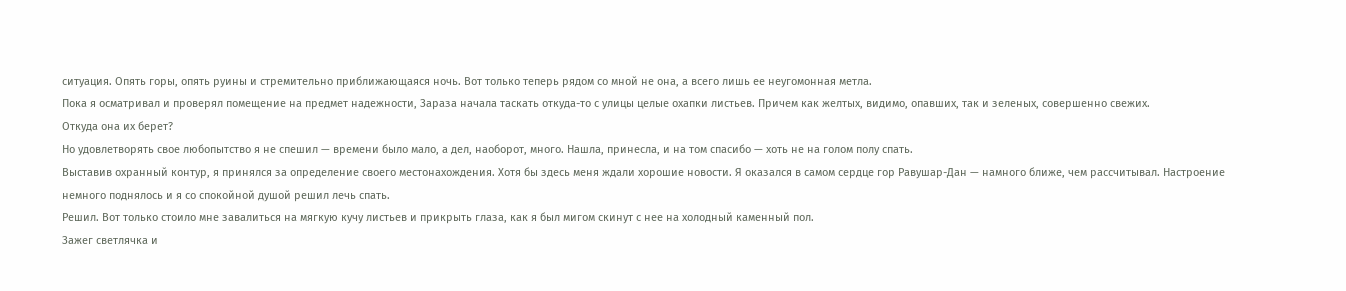ситуация. Опять горы, опять руины и стремительно приближающаяся ночь. Вот только теперь рядом со мной не она, а всего лишь ее неугомонная метла.
Пока я осматривал и проверял помещение на предмет надежности, Зараза начала таскать откуда-то с улицы целые охапки листьев. Причем как желтых, видимо, опавших, так и зеленых, совершенно свежих.
Откуда она их берет?
Но удовлетворять свое любопытство я не спешил — времени было мало, а дел, наоборот, много. Нашла, принесла, и на том спасибо — хоть не на голом полу спать.
Выставив охранный контур, я принялся за определение своего местонахождения. Хотя бы здесь меня ждали хорошие новости. Я оказался в самом сердце гор Равушар-Дан — намного ближе, чем рассчитывал. Настроение немного поднялось и я со спокойной душой решил лечь спать.
Решил. Вот только стоило мне завалиться на мягкую кучу листьев и прикрыть глаза, как я был мигом скинут с нее на холодный каменный пол.
Зажег светлячка и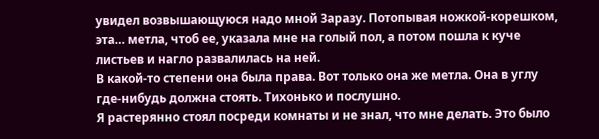увидел возвышающуюся надо мной Заразу. Потопывая ножкой-корешком, эта… метла, чтоб ее, указала мне на голый пол, а потом пошла к куче листьев и нагло развалилась на ней.
В какой-то степени она была права. Вот только она же метла. Она в углу где-нибудь должна стоять. Тихонько и послушно.
Я растерянно стоял посреди комнаты и не знал, что мне делать. Это было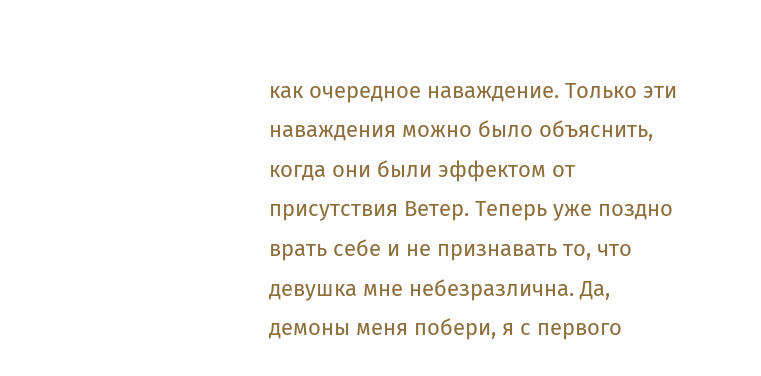как очередное наваждение. Только эти наваждения можно было объяснить, когда они были эффектом от присутствия Ветер. Теперь уже поздно врать себе и не признавать то, что девушка мне небезразлична. Да, демоны меня побери, я с первого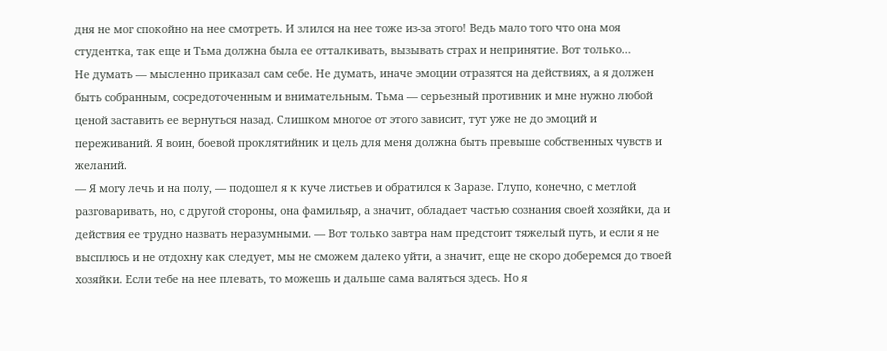дня не мог спокойно на нее смотреть. И злился на нее тоже из-за этого! Ведь мало того что она моя студентка, так еще и Тьма должна была ее отталкивать, вызывать страх и непринятие. Вот только…
Не думать — мысленно приказал сам себе. Не думать, иначе эмоции отразятся на действиях, а я должен быть собранным, сосредоточенным и внимательным. Тьма — серьезный противник и мне нужно любой ценой заставить ее вернуться назад. Слишком многое от этого зависит, тут уже не до эмоций и переживаний. Я воин, боевой проклятийник и цель для меня должна быть превыше собственных чувств и желаний.
— Я могу лечь и на полу, — подошел я к куче листьев и обратился к Заразе. Глупо, конечно, с метлой разговаривать, но, с другой стороны, она фамильяр, а значит, обладает частью сознания своей хозяйки, да и действия ее трудно назвать неразумными. — Вот только завтра нам предстоит тяжелый путь, и если я не высплюсь и не отдохну как следует, мы не сможем далеко уйти, а значит, еще не скоро доберемся до твоей хозяйки. Если тебе на нее плевать, то можешь и дальше сама валяться здесь. Но я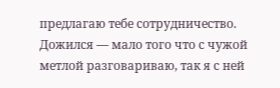предлагаю тебе сотрудничество.
Дожился — мало того что с чужой метлой разговариваю, так я с ней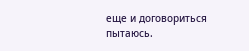еще и договориться пытаюсь.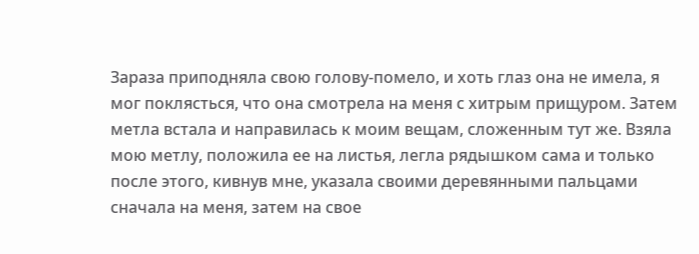Зараза приподняла свою голову-помело, и хоть глаз она не имела, я мог поклясться, что она смотрела на меня с хитрым прищуром. Затем метла встала и направилась к моим вещам, сложенным тут же. Взяла мою метлу, положила ее на листья, легла рядышком сама и только после этого, кивнув мне, указала своими деревянными пальцами сначала на меня, затем на свое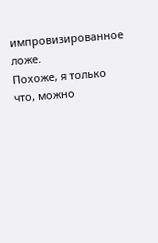импровизированное ложе.
Похоже, я только что, можно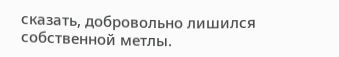сказать, добровольно лишился собственной метлы.